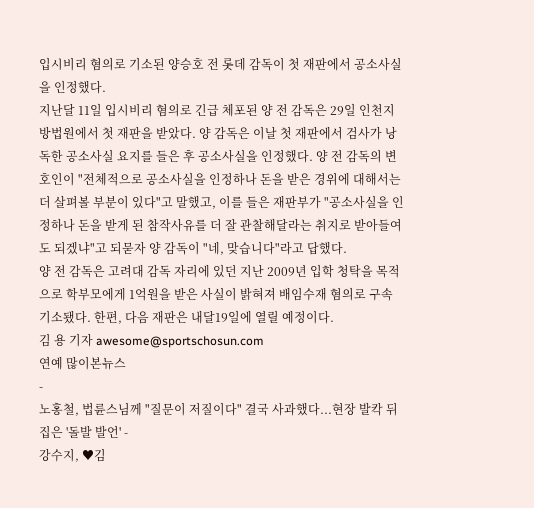입시비리 혐의로 기소된 양승호 전 롯데 감독이 첫 재판에서 공소사실을 인정했다.
지난달 11일 입시비리 혐의로 긴급 체포된 양 전 감독은 29일 인천지방법원에서 첫 재판을 받았다. 양 감독은 이날 첫 재판에서 검사가 낭독한 공소사실 요지를 들은 후 공소사실을 인정했다. 양 전 감독의 변호인이 "전체적으로 공소사실을 인정하나 돈을 받은 경위에 대해서는 더 살펴볼 부분이 있다"고 말했고, 이를 들은 재판부가 "공소사실을 인정하나 돈을 받게 된 참작사유를 더 잘 관찰해달라는 취지로 받아들여도 되겠냐"고 되묻자 양 감독이 "네, 맞습니다"라고 답했다.
양 전 감독은 고려대 감독 자리에 있던 지난 2009년 입학 청탁을 목적으로 학부모에게 1억원을 받은 사실이 밝혀져 배임수재 혐의로 구속 기소됐다. 한편, 다음 재판은 내달19일에 열릴 예정이다.
김 용 기자 awesome@sportschosun.com
연예 많이본뉴스
-
노홍철, 법륜스님께 "질문이 저질이다" 결국 사과했다...현장 발칵 뒤집은 '돌발 발언' -
강수지, ♥김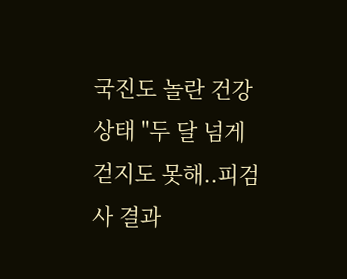국진도 놀란 건강 상태 "두 달 넘게 걷지도 못해..피검사 결과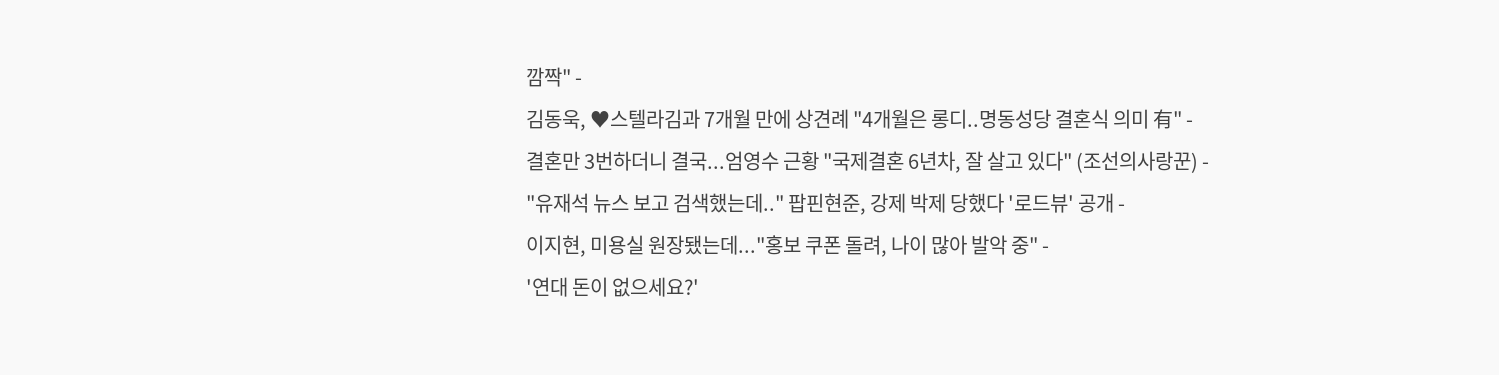깜짝" -
김동욱, ♥스텔라김과 7개월 만에 상견례 "4개월은 롱디..명동성당 결혼식 의미 有" -
결혼만 3번하더니 결국...엄영수 근황 "국제결혼 6년차, 잘 살고 있다" (조선의사랑꾼) -
"유재석 뉴스 보고 검색했는데.." 팝핀현준, 강제 박제 당했다 '로드뷰' 공개 -
이지현, 미용실 원장됐는데..."홍보 쿠폰 돌려, 나이 많아 발악 중" -
'연대 돈이 없으세요?'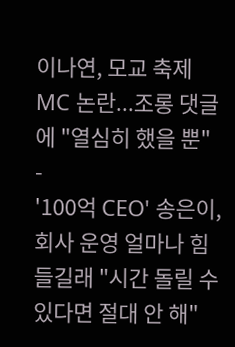이나연, 모교 축제 MC 논란...조롱 댓글에 "열심히 했을 뿐" -
'100억 CEO' 송은이, 회사 운영 얼마나 힘들길래 "시간 돌릴 수 있다면 절대 안 해"